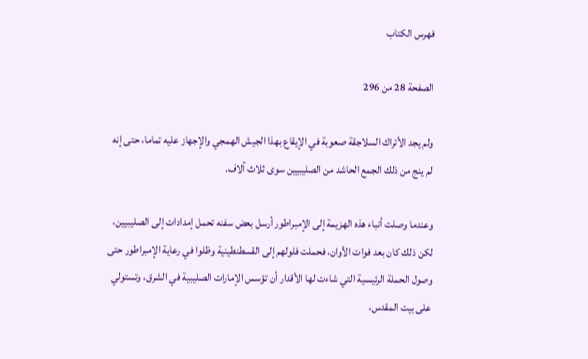فهرس الكتاب

الصفحة 28 من 296

ولم يجد الأتراك السلاجقة صعوبة في الإيقاع بهذا الجيش الهمجي والإجهاز عليه تماما، حتى إنه لم ينج من ذلك الجمع الحاشد من الصليبيين سوى ثلاث آلاف.

وعندما وصلت أنباء هذه الهزيمة إلى الإمبراطور أرسل بعض سفنه تحمل إمدادات إلى الصليبيين، لكن ذلك كان بعد فوات الأوان، فحملت فلولهم إلى القسطنطينية وظلوا في رعاية الإمبراطور حتى وصول الحملة الرئيسية التي شاءت لها الأقدار أن تؤسس الإمارات الصليبية في الشرق، وتستولي على بيت المقدس،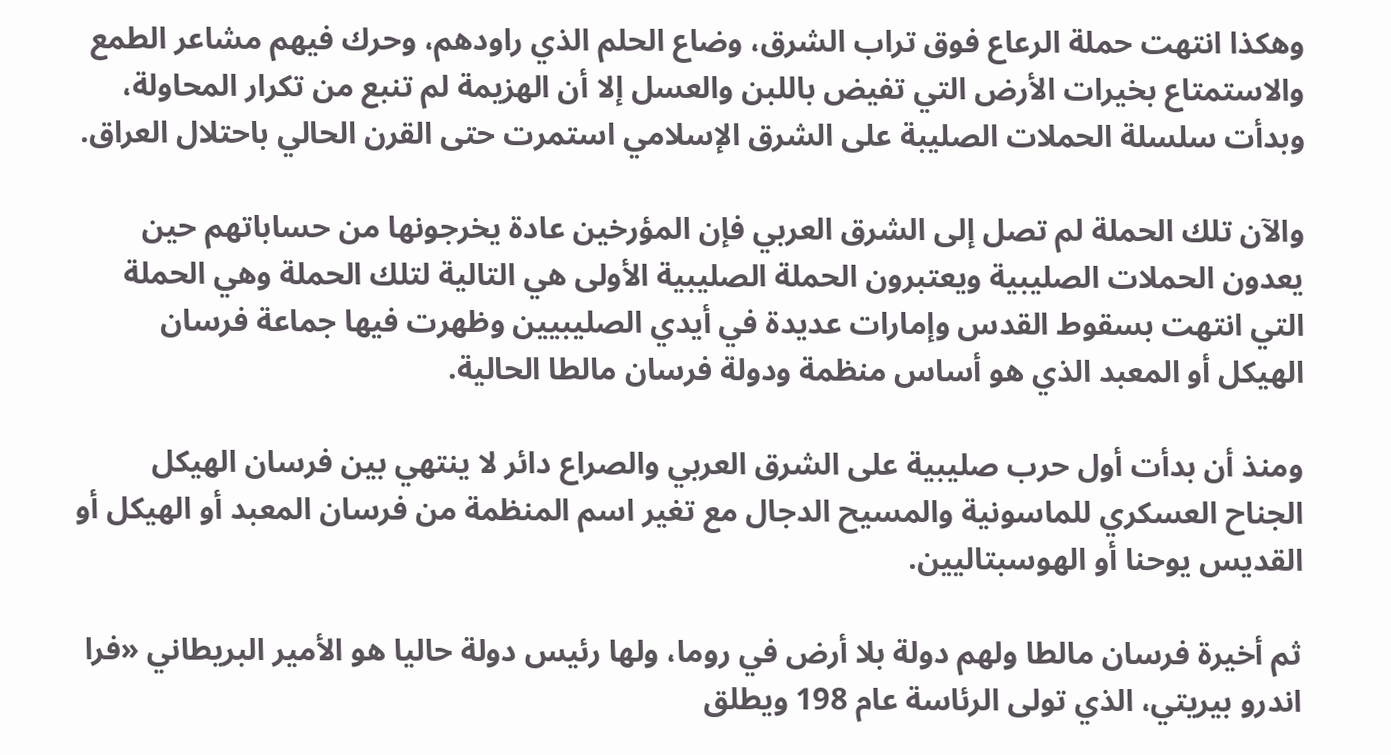وهكذا انتهت حملة الرعاع فوق تراب الشرق، وضاع الحلم الذي راودهم، وحرك فيهم مشاعر الطمع والاستمتاع بخيرات الأرض التي تفيض باللبن والعسل إلا أن الهزيمة لم تنبع من تكرار المحاولة، وبدأت سلسلة الحملات الصليبة على الشرق الإسلامي استمرت حتى القرن الحالي باحتلال العراق.

والآن تلك الحملة لم تصل إلى الشرق العربي فإن المؤرخين عادة يخرجونها من حساباتهم حين يعدون الحملات الصليبية ويعتبرون الحملة الصليبية الأولى هي التالية لتلك الحملة وهي الحملة التي انتهت بسقوط القدس وإمارات عديدة في أيدي الصليبيين وظهرت فيها جماعة فرسان الهيكل أو المعبد الذي هو أساس منظمة ودولة فرسان مالطا الحالية.

ومنذ أن بدأت أول حرب صليبية على الشرق العربي والصراع دائر لا ينتهي بين فرسان الهيكل الجناح العسكري للماسونية والمسيح الدجال مع تغير اسم المنظمة من فرسان المعبد أو الهيكل أو القديس يوحنا أو الهوسبتاليين.

ثم أخيرة فرسان مالطا ولهم دولة بلا أرض في روما، ولها رئيس دولة حاليا هو الأمير البريطاني «فرا اندرو بيريتي، الذي تولى الرئاسة عام 198 ويطلق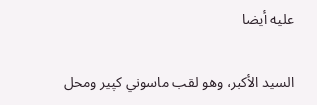عليه أيضا

السيد الأكبر، وهو لقب ماسوني کپير ومحل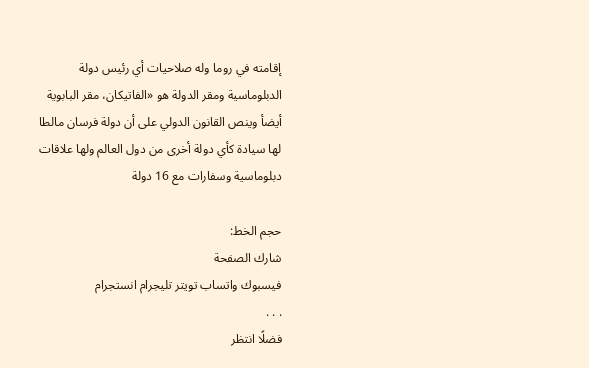إقامته في روما وله صلاحيات أي رئيس دولة الدبلوماسية ومقر الدولة هو «الفاتيكان، مقر البابوية أيضأ وينص القانون الدولي على أن دولة فرسان مالطا لها سيادة كأي دولة أخرى من دول العالم ولها علاقات دبلوماسية وسفارات مع 16 دولة

حجم الخط:
شارك الصفحة
فيسبوك واتساب تويتر تليجرام انستجرام
. . .
فضلًا انتظر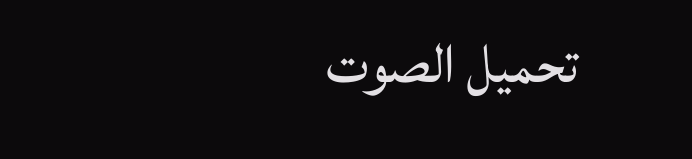تحميل الصوت